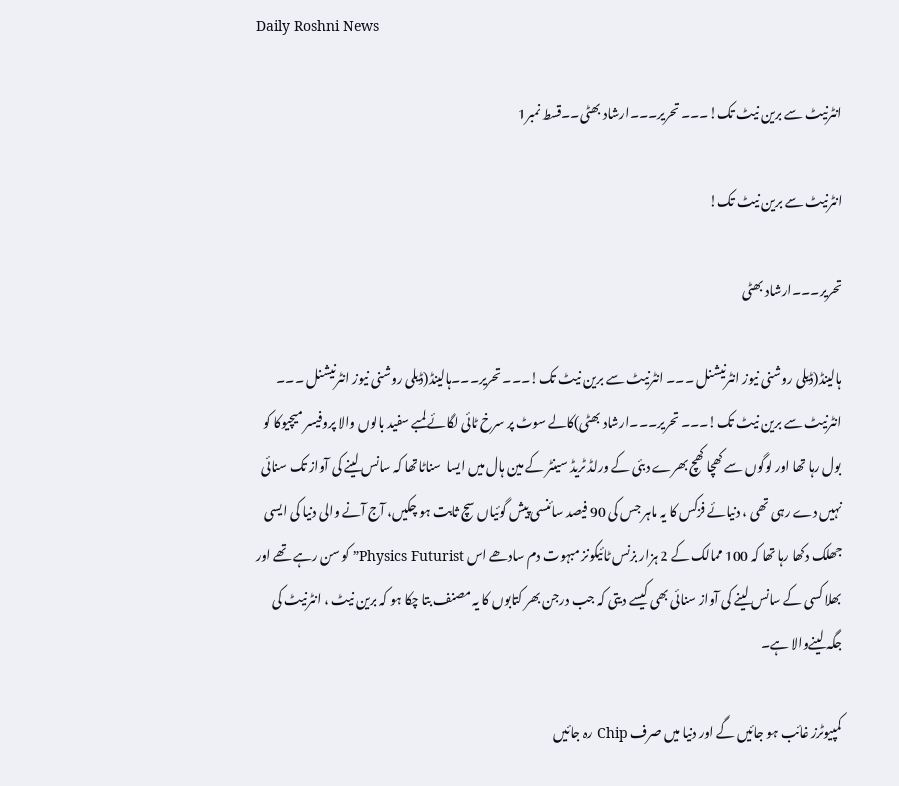Daily Roshni News

انٹرنیٹ سے برین نیٹ تک!۔۔۔ تحریر۔۔۔ارشاد بھٹی۔۔قسط نمبر1

انٹرنیٹ سے برین نیٹ تک!

تحریر۔۔۔ارشاد بھٹی

ہالینڈ(ڈیلی روشنی نیوز انٹرنیشنل ۔۔۔ انٹرنیٹ سے برین نیٹ تک!۔۔۔ تحریر۔۔۔ہالینڈ(ڈیلی روشنی نیوز انٹرنیشنل ۔۔۔ انٹرنیٹ سے برین نیٹ تک!۔۔۔ تحریر۔۔۔ارشاد بھٹی)کالے سوٹ پر سرخ ٹائی لگائے لمبے سفید بالوں والا پروفیسر میچیوکا کو بول رہا تھا اور لوگوں سے کھچا کھچ بھرے دبئی کے ورلڈ ٹریڈ سینٹر کے مین ہال میں ایسا  سناٹاتھا کہ سانس لینے کی آواز تک سنائی نہیں دے رہی تھی ، دنیائے فزکس کا یہ ماہر جس کی 90 فیصد سائنسی پیش گوئیاں سچ ثابت ہو چکیں، آج آنے والی دنیا کی ایسی جھلک دکھا رہا تھا کہ 100 ممالک کے 2 ہزار بزنس ٹائیکونز مبہوت دم سادھے اس Physics Futurist” کو سن رہے تھے اور بھلا کسی کے سانس لینے کی آواز سنائی بھی کیسے دیتی کہ جب درجن بھر کتابوں کا یہ مصنف بتا چکا ہو کہ برین نیٹ ، انٹرنیٹ کی جگہ لینےوالا ہے۔

کمپیوٹرز غائب ہو جائیں گے اور دنیا میں صرف Chip رہ جائیں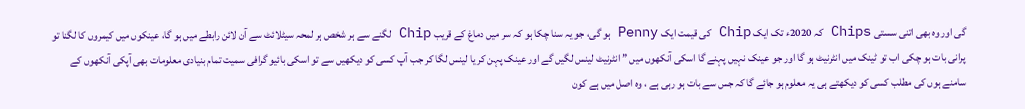گی اور وہ بھی اتنی سستی Chips کہ 2020ء تک ایک Chip کی قیمت ایک Penny ہو گی، جو یہ سنا چکا ہو کہ سر میں دماغ کے قریب Chip لگنے سے ہر شخص ہر لمحہ سیٹلائٹ سے آن لائن رابطے میں ہو گا، عینکوں میں کیمروں کا لگنا تو پرانی بات ہو چکی اب تو ٹینک میں انٹرنیٹ ہو گا اور جو عینک نہیں پہنے گا اسکی آنکھوں میں ” انٹرنیٹ لینس لگیں گے اور عینک پہن کر یا لینس لگا کر جب آپ کسی کو دیکھیں سے تو اسکی بائیو گرافی سمیت تمام بنیادی معلومات بھی آپکی آنکھوں کے سامنے ہوں کی مطلب کسی کو دیکھتے ہی یہ معلوم ہو جائے گا کہ جس سے بات ہو رہی ہے ، وہ اصل میں ہے کون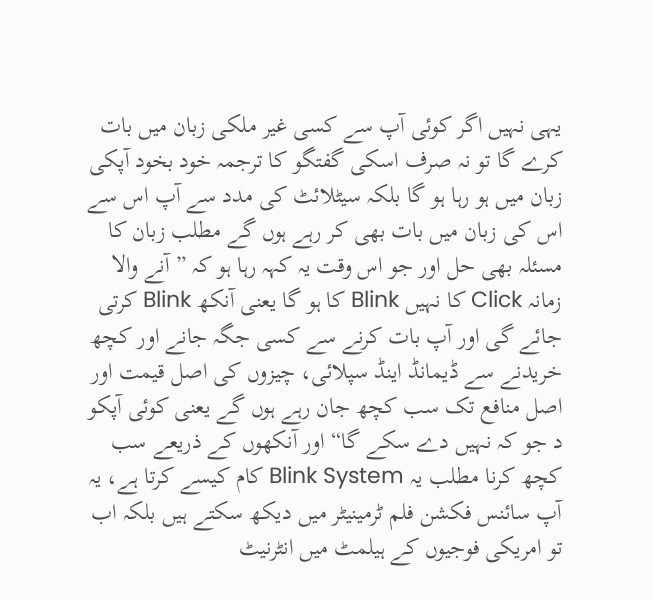یہی نہیں اگر کوئی آپ سے کسی غیر ملکی زبان میں بات کرے گا تو نہ صرف اسکی گفتگو کا ترجمہ خود بخود آپکی زبان میں ہو رہا ہو گا بلکہ سیٹلائٹ کی مدد سے آپ اس سے اس کی زبان میں بات بھی کر رہے ہوں گے مطلب زبان کا مسئلہ بھی حل اور جو اس وقت یہ کہہ رہا ہو کہ ” آنے والا زمانہ Click کا نہیں Blink کا ہو گا یعنی آنکھ Blink کرتی جائے گی اور آپ بات کرنے سے کسی جگہ جانے اور کچھ خریدنے سے ڈیمانڈ اینڈ سپلائی، چیزوں کی اصل قیمت اور اصل منافع تک سب کچھ جان رہے ہوں گے یعنی کوئی آپکو د جو کہ نہیں دے سکے گا“ اور آنکھوں کے ذریعے سب کچھ کرنا مطلب یہ Blink System کام کیسے کرتا ہے، یہ آپ سائنس فکشن فلم ٹرمینیٹر میں دیکھ سکتے ہیں بلکہ اب تو امریکی فوجیوں کے ہیلمٹ میں انٹرنیٹ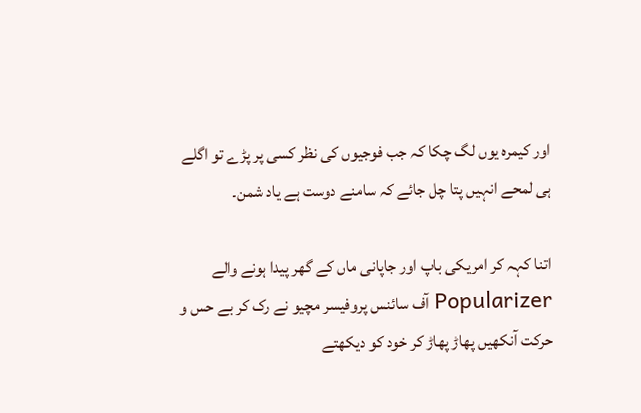اور کیمرہ یوں لگ چکا کہ جب فوجیوں کی نظر کسی پر پڑے تو اگلے ہی لمحے انہیں پتا چل جائے کہ سامنے دوست ہے یاد شمن۔

اتنا کہہ کر امریکی باپ اور جاپانی ماں کے گھر پیدا ہونے والے Popularizer آف سائنس پروفیسر مچیو نے رک کر بے حس و حرکت آنکھیں پھاڑ پھاڑ کر خود کو دیکھتے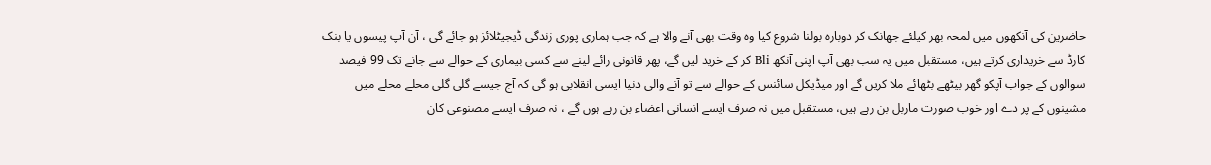حاضرین کی آنکھوں میں لمحہ بھر کیلئے جھانک کر دوبارہ بولنا شروع کیا وہ وقت بھی آنے والا ہے کہ جب ہماری پوری زندگی ڈیجیٹلائز ہو جائے گی ، آن آپ پیسوں یا بنک کارڈ سے خریداری کرتے ہیں، مستقبل میں یہ سب بھی آپ اپنی آنکھ Bli کر کے خرید لیں گے، پھر قانونی رائے لینے سے کسی بیماری کے حوالے سے جانے تک 99 فیصد سوالوں کے جواب آپکو گھر بیٹھے بٹھائے ملا کریں گے اور میڈیکل سائنس کے حوالے سے تو آنے والی دنیا ایسی انقلابی ہو گی کہ آج جیسے گلی گلی محلے محلے میں مشینوں کے پر دے اور خوب صورت ماربل بن رہے ہیں، مستقبل میں نہ صرف ایسے انسانی اعضاء بن رہے ہوں گے ، نہ صرف ایسے مصنوعی کان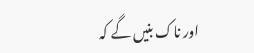اور ناک بنیں گے کہ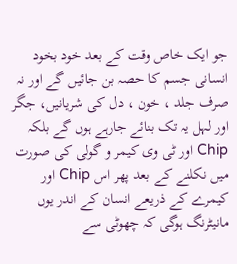جو ایک خاص وقت کے بعد خود بخود انسانی جسم کا حصہ بن جائیں گے اور نہ صرف جلد ، خون ، دل کی شریانیں، جگر اور لہل یہ تک بنائے جارہے ہوں گے بلکہ Chip اور ٹی وی کیمر و گولی کی صورت میں نکلنے کے بعد پھر اس Chip اور کیمرے کے ذریعے انسان کے اندر یوں مانیٹرنگ ہوگی کہ چھوٹی سے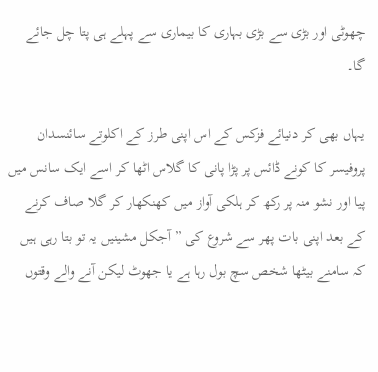چھوٹی اور بڑی سے بڑی بہاری کا بیماری سے پہلے ہی پتا چل جائے گا۔

یہاں بھی کر دنیائے فزکس کے اس اپنی طرز کے اکلوتے سائنسدان پروفیسر کا کونے ڈائس پر پڑا پانی کا گلاس اٹھا کر اسے ایک سانس میں پیا اور نشو منہ پر رکھ کر ہلکی آواز میں کھنکھار کر گلا صاف کرنے کے بعد اپنی بات پھر سے شروع کی ” آجکل مشینیں یہ تو بتا رہی ہیں کہ سامنے بیٹھا شخص سچ بول رہا ہے یا جھوٹ لیکن آنے والے وقتوں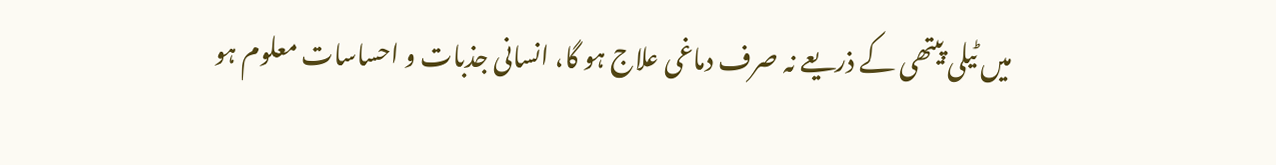میں ٹیلی پیتھی کے ذریعے نہ صرف دماغی علاج ہو گا، انسانی جذبات و احساسات معلوم ہو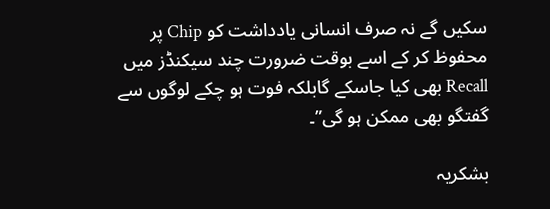سکیں گے نہ صرف انسانی یادداشت کو Chip پر محفوظ کر کے اسے بوقت ضرورت چند سیکنڈز میں Recall بھی کیا جاسکے گابلکہ فوت ہو چکے لوگوں سے گفتگو بھی ممکن ہو گی”۔

بشکریہ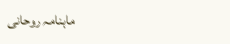ماہنامہ روحانی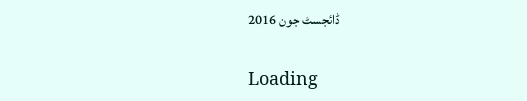ڈائجسٹ جون 2016

Loading